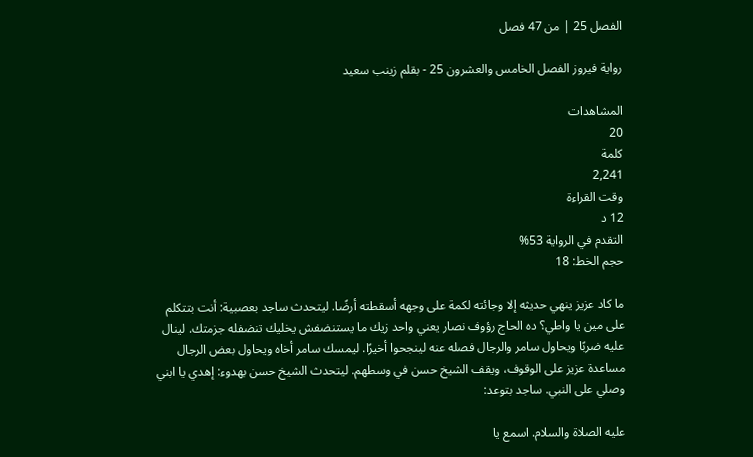الفصل 25 | من 47 فصل

رواية فيروز الفصل الخامس والعشرون 25 - بقلم زينب سعيد

المشاهدات
20
كلمة
2,241
وقت القراءة
12 د
التقدم في الرواية 53%
حجم الخط: 18

ما كاد عزيز ينهي حديثه إلا وجائته لكمة على وجهه أسقطته أرضًا. ليتحدث ساجد بعصبية: أنت بتتكلم على مين يا واطي؟ ده الحاج رؤوف نصار يعني واحد زيك ما يستنضفش يخليك تنضفله جزمتك. لينال عليه ضربًا ويحاول سامر والرجال فصله عنه لينجحوا أخيرًا. ليمسك سامر أخاه ويحاول بعض الرجال مساعدة عزيز على الوقوف، ويقف الشيخ حسن في وسطهم. ليتحدث الشيخ حسن بهدوء: إهدي يا ابني وصلي على النبي. ساجد بتوعد:

عليه الصلاة والسلام. اسمع يا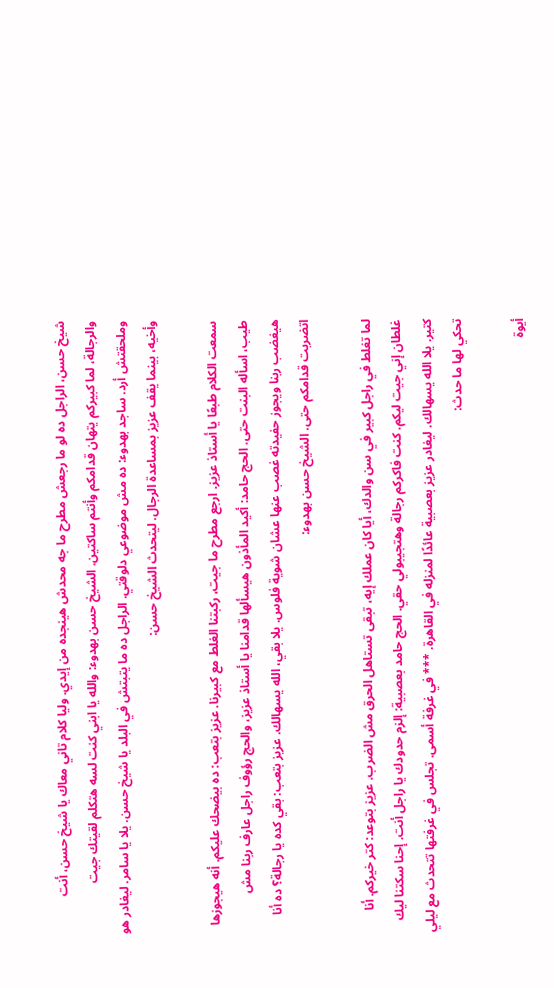شيخ حسن، الراجل ده لو ما رجعش مطرح ما جه محدش هينجده من إيدي. وليا كلام تاني معاك يا شيخ حسن، أنت والرجالة، لما كبيركم يتهان قدامكم وأنتم ساكتين. الشيخ حسن بهدوء: والله يا ابني كنت لسه هتكلم لقيتك جيت وملحقتش أرد. ساجد بهدوء: ده مش موضوعي دلوقتي. الراجل ده ما يتبتش في البلد يا شيخ حسن. يلا يا سامر. ليغادر هو وأخيه، بينما يقف عزيز بمساعدة الرجال. ليتحدث الشيخ حسن:

سمعت الكلام طبعًا يا أستاذ عزيز. ارجع مطرح ما جيت، ركبتنا الغلط مع كبيرنا. عزيز بتعب: ده بيضحك عليكم. أنه هيجوزها طيب، اسأله البنت حتى. الحج حامد: أكيد المأذون هيسألها قدامنا يا أستاذ عزيز، والحج رؤوف راجل عارف ربنا مش هيغضب ربنا ويجوز حفيدته غصب عنها عشان شوية فلوس. يلا بقي، الله يسهالك. عزيز بتعب: بقي كده يا رجالة؟ ده أنا اتضربت قدامكم حتى. الشيخ حسن بهدوء:

لما تغلط في راجل كبير في سن والدك، أيا كان عملك إيه، تبقى تستاهل الحرق مش الضرب. عزيز بتوعد: كتر خيركم. أنا غلطان إني جيت ليكم. كنت فاكركم رجالة وهتجيبولي حقي. الحج حامد بعصبية: إلزم حدودك يا راجل أنت. إحنا سكتنا ليك كتير. يلا الله يسهالك. ليغادر عزيز بعصبية عائدًا لمنزله في القاهرة. *** في غرفة أسمى. تجلس في غرفتها تتحدث مع ليلي تحكي لها ما حدث:

أيوة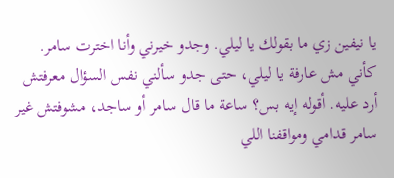يا نيفين زي ما بقولك يا ليلي. وجدو خيرني وأنا اخترت سامر. كأني مش عارفة يا ليلي، حتى جدو سألني نفس السؤال معرفتش أرد عليه. أقوله إيه بس؟ ساعة ما قال سامر أو ساجد، مشوفتش غير سامر قدامي ومواقفنا اللي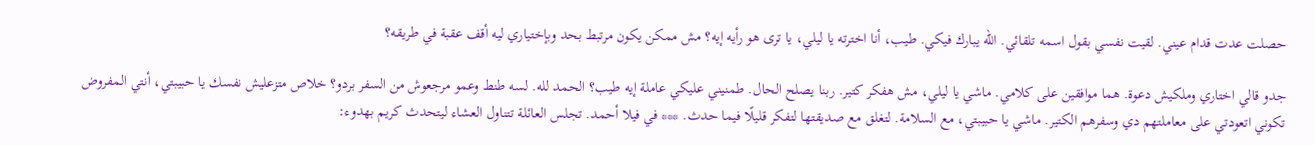حصلت عدت قدام عيني. لقيت نفسي بقول اسمه تلقائي. الله يبارك فيكي. طيب، أنا اخترته يا ليلي، يا ترى هو رأيه إيه؟ مش ممكن يكون مرتبط بحد وبإختياري ليه أقف عقبة في طريقه؟

جدو قالي اختاري وملكيش دعوة. هما موافقين على كلامي. ماشي يا ليلي، مش هفكر كتير. ربنا يصلح الحال. طمنيني عليكي عاملة إيه طيب؟ الحمد لله. لسه طنط وعمو مرجعوش من السفر بردو؟ خلاص متزعليش نفسك يا حبيبتي، أنتي المفروض تكوني اتعودتي على معاملتهم دي وسفرهم الكتير. ماشي يا حبيبتي، مع السلامة. لتغلق مع صديقتها لتفكر قليلًا فيما حدث. *** في فيلا أحمد. تجلس العائلة تتناول العشاء ليتحدث كريم بهدوء: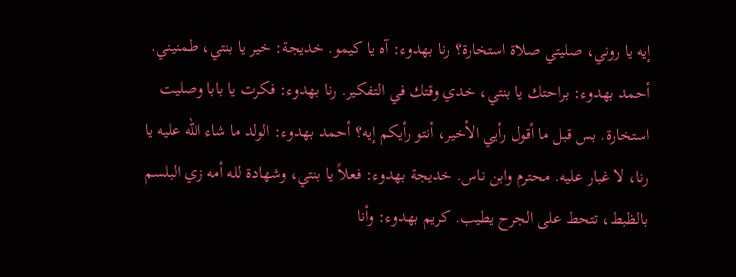إيه يا روني، صليتي صلاة استخارة؟ رنا بهدوء: آه يا كيمو. خديجة: خير يا بنتي، طمنيني. أحمد بهدوء: براحتك يا بنتي، خدي وقتك في التفكير. رنا بهدوء: فكرت يا بابا وصليت استخارة. بس قبل ما أقول رأيي الأخير، أنتو رأيكم إيه؟ أحمد بهدوء: الولد ما شاء الله عليه يا رنا، لا غبار عليه. محترم وابن ناس. خديجة بهدوء: فعلاً يا بنتي، وشهادة لله أمه زي البلسم بالظبط، تتحط على الجرح يطيب. كريم بهدوء: وأنا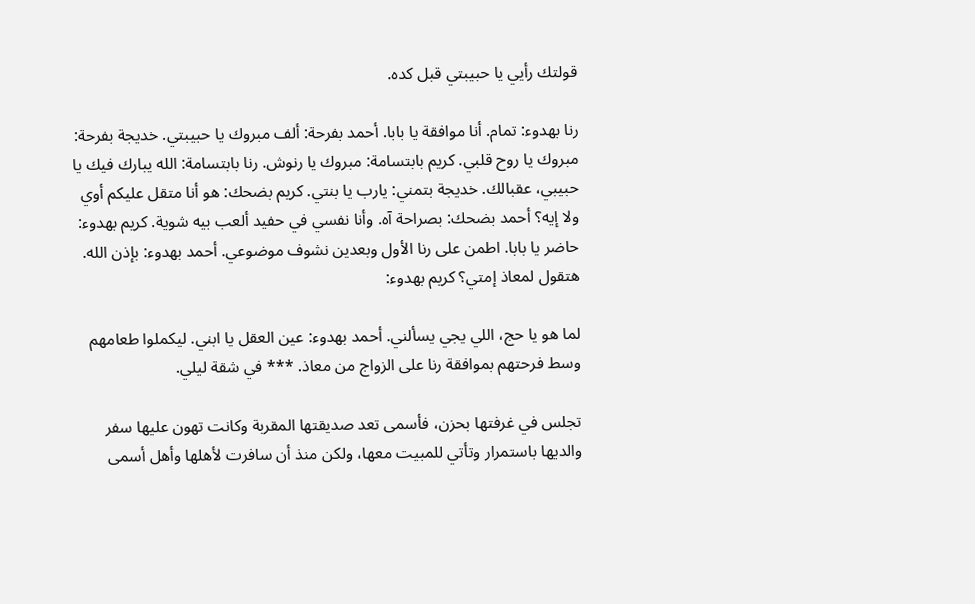قولتك رأيي يا حبيبتي قبل كده.

رنا بهدوء: تمام. أنا موافقة يا بابا. أحمد بفرحة: ألف مبروك يا حبيبتي. خديجة بفرحة: مبروك يا روح قلبي. كريم بابتسامة: مبروك يا رنوش. رنا بابتسامة: الله يبارك فيك يا حبيبي، عقبالك. خديجة بتمني: يارب يا بنتي. كريم بضحك: هو أنا متقل عليكم أوي ولا إيه؟ أحمد بضحك: بصراحة آه. وأنا نفسي في حفيد ألعب بيه شوية. كريم بهدوء: حاضر يا بابا. اطمن على رنا الأول وبعدين نشوف موضوعي. أحمد بهدوء: بإذن الله. هتقول لمعاذ إمتي؟ كريم بهدوء:

لما هو يا حج، اللي يجي يسألني. أحمد بهدوء: عين العقل يا ابني. ليكملوا طعامهم وسط فرحتهم بموافقة رنا على الزواج من معاذ. *** في شقة ليلي.

تجلس في غرفتها بحزن، فأسمى تعد صديقتها المقربة وكانت تهون عليها سفر والديها باستمرار وتأتي للمبيت معها، ولكن منذ أن سافرت لأهلها وأهل أسمى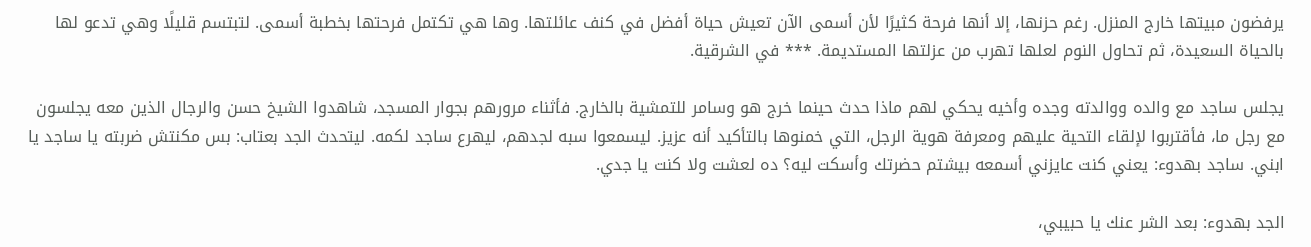يرفضون مبيتها خارج المنزل. رغم حزنها، إلا أنها فرحة كثيرًا لأن أسمى الآن تعيش حياة أفضل في كنف عائلتها. وها هي تكتمل فرحتها بخطبة أسمى. لتبتسم قليلًا وهي تدعو لها بالحياة السعيدة، ثم تحاول النوم لعلها تهرب من عزلتها المستديمة. *** في الشرقية.

يجلس ساجد مع والده ووالدته وجده وأخيه يحكي لهم ماذا حدث حينما خرج هو وسامر للتمشية بالخارج. فأثناء مرورهم بجوار المسجد، شاهدوا الشيخ حسن والرجال الذين معه يجلسون مع رجل ما، فأقتربوا لإلقاء التحية عليهم ومعرفة هوية الرجل، التي خمنوها بالتأكيد أنه عزيز. ليسمعوا سبه لجدهم، ليهرع ساجد لكمه. ليتحدث الجد بعتاب: بس مكنتش ضربته يا ساجد يا ابني. ساجد بهدوء: يعني كنت عايزني أسمعه بيشتم حضرتك وأسكت ليه؟ ده لعشت ولا كنت يا جدي.

الجد بهدوء: بعد الشر عنك يا حبيبي،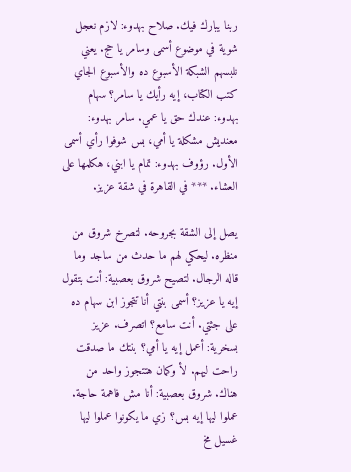ربنا يبارك فيك. صلاح بهدوء: لازم نعجل شوية في موضوع أسمى وسامر يا حج. يعني نلبسهم الشبكة الأسبوع ده والأسبوع الجاي كتب الكتاب، إيه رأيك يا سامر؟ سهام بهدوء: عندك حق يا عمي. سامر بهدوء: معنديش مشكلة يا أمي، بس شوفوا رأي أسمى الأول. رؤوف بهدوء: تمام يا ابني، هكلمها على العشاء. *** في القاهرة في شقة عزيز.

يصل إلى الشقة بجروحه. لتصرخ شروق من منظره. ليحكي لهم ما حدث من ساجد وما قاله الرجال. لتصيح شروق بعصبية: أنت بتقول إيه يا عزيز؟ أسمى بنتي أنا تتجوز ابن سهام ده على جثتي. أنت سامع؟ اتصرف. عزيز بسخرية: أعمل إيه يا أمي؟ بنتك ما صدقت راحت ليهم. لأ وكمان هتتجوز واحد من هناك. شروق بعصبية: أنا مش فاهمة حاجة. عملوا ليها إيه بس؟ زي ما يكونوا عملوا ليها غسيل مخ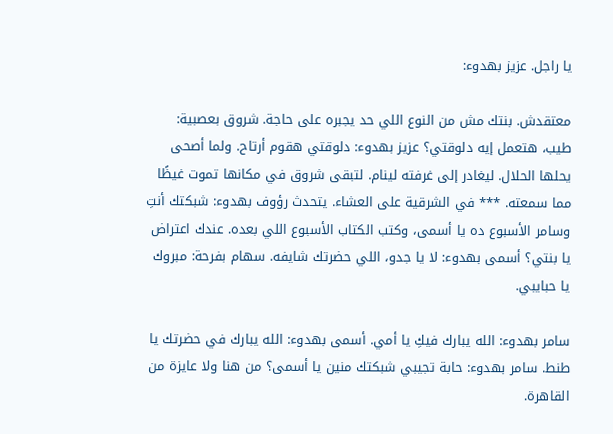يا راجل. عزيز بهدوء:

معتقدش. بنتك مش من النوع اللي حد يجبره على حاجة. شروق بعصبية: طيب، هتعمل إيه دلوقتي؟ عزيز بهدوء: دلوقتي هقوم أرتاح. ولما أصحى يحلها الحلال. ليغادر إلى غرفته لينام. لتبقى شروق في مكانها تموت غيظًا مما سمعته. *** في الشرقية على العشاء. يتحدث رؤوف بهدوء: شبكتك أنتِ وسامر الأسبوع ده يا أسمى، وكتب الكتاب الأسبوع اللي بعده. عندك اعتراض يا بنتي؟ أسمى بهدوء: لا يا جدو، اللي حضرتك شايفه. سهام بفرحة: مبروك يا حبايبي.

سامر بهدوء: الله يبارك فيكِ يا أمي. أسمى بهدوء: الله يبارك في حضرتك يا طنط. سامر بهدوء: حابة تجيبي شبكتك منين يا أسمى؟ من هنا ولا عايزة من القاهرة.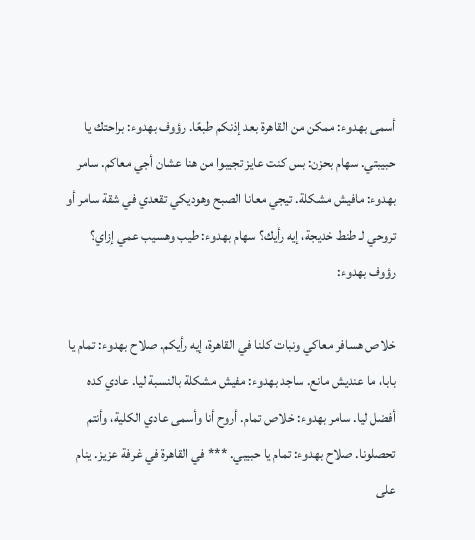أسمى بهدوء: ممكن من القاهرة بعد إذنكم طبعًا. رؤوف بهدوء: براحتك يا حبيبتي. سهام بحزن: بس كنت عايز تجيبوا من هنا عشان أجي معاكم. سامر بهدوء: مافيش مشكلة. تيجي معانا الصبح وهوديكي تقعدي في شقة سامر أو تروحي لـ طنط خديجة، إيه رأيك؟ سهام بهدوء: طيب وهسيب عمي إزاي؟ رؤوف بهدوء:

خلاص هسافر معاكي ونبات كلنا في القاهرة، إيه رأيكم. صلاح بهدوء: تمام يا بابا، ما عنديش مانع. ساجد بهدوء: مفيش مشكلة بالنسبة ليا. عادي كده أفضل ليا. سامر بهدوء: خلاص تمام. أروح أنا وأسمى عادي الكلية، وأنتم تحصلونا. صلاح بهدوء: تمام يا حبيبي. *** في القاهرة في غرفة عزيز. ينام على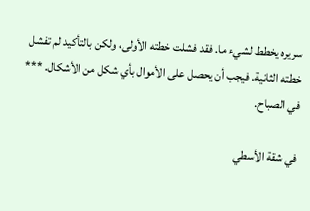سريره يخطط لشيء ما. فقد فشلت خطته الأولى، ولكن بالتأكيد لم تفشل خطته الثانية. فيجب أن يحصل على الأموال بأي شكل من الأشكال. *** في الصباح.

في شقة الأسطي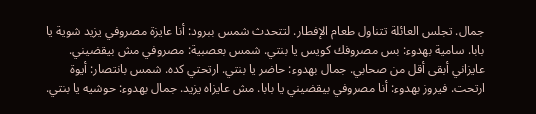جمال. تجلس العائلة تتناول طعام الإفطار. لتتحدث شمس ببرود: أنا عايزة مصروفي يزيد شوية يا بابا. سامية بهدوء: بس مصروفك كويس يا بنتي. شمس بعصبية: مصروفي مش بيقضيني. عايزاني أبقى أقل من صحابي. جمال بهدوء: حاضر يا بنتي. ارتحتي كده. شمس بانتصار: أيوة ارتحت. فيروز بهدوء: أنا مصروفي بيقضيني يا بابا. مش عايزاه يزيد. جمال بهدوء: حوشيه يا بنتي.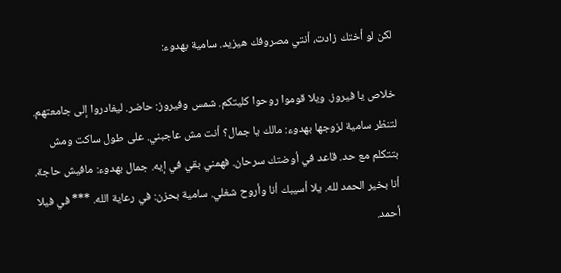لكن لو أختك زادت، أنتي مصروفك هيزيد. سامية بهدوء:

خلاص يا فيروز. ويلا قوموا روحوا كليتكم. شمس وفيروز: حاضر. ليغادروا إلى جامعتهم. لتنظر سامية لزوجها بهدوء: مالك يا جمال؟ أنت مش عاجبني. على طول ساكت ومش بتتكلم مع حد. قاعد في أوضتك سرحان. فهمني بقي في إيه. جمال بهدوء: مافيش حاجة. أنا بخير الحمد لله. يلا أسيبك أنا وأروح شغلي. سامية بحزن: في رعاية الله. *** في فيلا أحمد.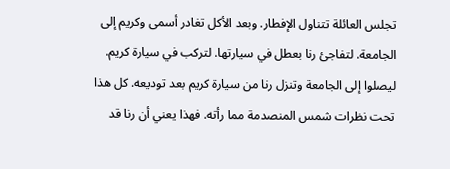تجلس العائلة تتناول الإفطار. وبعد الأكل تغادر أسمى وكريم إلى الجامعة. لتفاجئ رنا بعطل في سيارتها. لتركب في سيارة كريم. ليصلوا إلى الجامعة وتنزل رنا من سيارة كريم بعد توديعه. كل هذا تحت نظرات شمس المنصدمة مما رأته. فهذا يعني أن رنا قد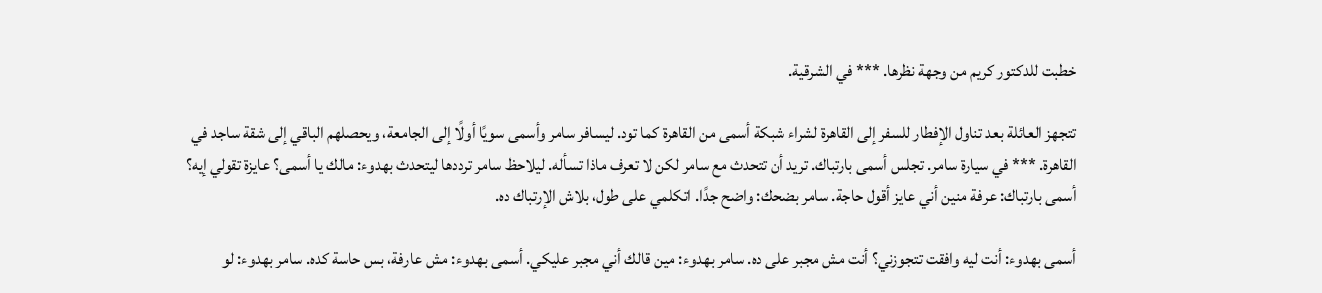خطبت للدكتور كريم من وجهة نظرها. *** في الشرقية.

تتجهز العائلة بعد تناول الإفطار للسفر إلى القاهرة لشراء شبكة أسمى من القاهرة كما تود. ليسافر سامر وأسمى سويًا أولًا إلى الجامعة، ويحصلهم الباقي إلى شقة ساجد في القاهرة. *** في سيارة سامر. تجلس أسمى بارتباك. تريد أن تتحدث مع سامر لكن لا تعرف ماذا تسأله. ليلاحظ سامر ترددها ليتحدث بهدوء: مالك يا أسمى؟ عايزة تقولي إيه؟ أسمى بارتباك: عرفة منين أني عايز أقول حاجة. سامر بضحك: واضح جدًا. اتكلمي على طول، بلاش الإرتباك ده.

أسمى بهدوء: أنت ليه وافقت تتجوزني؟ أنت مش مجبر على ده. سامر بهدوء: مين قالك أني مجبر عليكي. أسمى بهدوء: مش عارفة، بس حاسة كده. سامر بهدوء: لو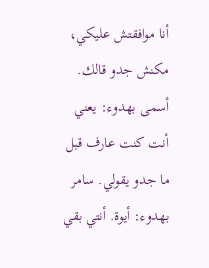أنا موافقتش عليكي، مكنش جدو قالك. أسمى بهدوء: يعني أنت كنت عارف قبل ما جدو يقولي. سامر بهدوء: أيوة. أنتي بقي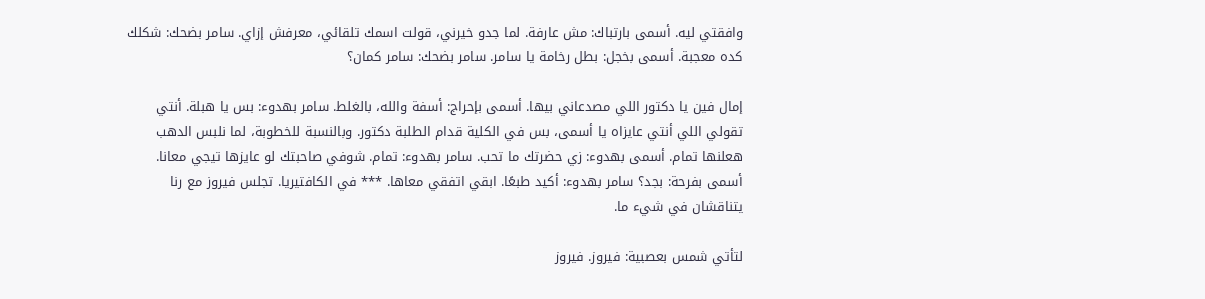وافقتي ليه. أسمى بارتباك: مش عارفة. لما جدو خيرني، قولت اسمك تلقائي، معرفش إزاي. سامر بضحك: شكلك كده معجبة. أسمى بخجل: بطل رخامة يا سامر. سامر بضحك: سامر كمان؟

إمال فين يا دكتور اللي مصدعاني بيها. أسمى بإحراج: أسفة والله، بالغلط. سامر بهدوء: بس يا هبلة. أنتي تقولي اللي أنتي عايزاه يا أسمى، بس في الكلية قدام الطلبة دكتور. وبالنسبة للخطوبة، لما نلبس الدهب هعلنها تمام. أسمى بهدوء: زي حضرتك ما تحب. سامر بهدوء: تمام. شوفي صاحبتك لو عايزها تيجي معانا. أسمى بفرحة: بجد؟ سامر بهدوء: أكيد طبعًا. ابقي اتفقي معاها. *** في الكافتيريا. تجلس فيروز مع رنا يتناقشان في شيء ما.

لتأتي شمس بعصبية: فيروز. فيروز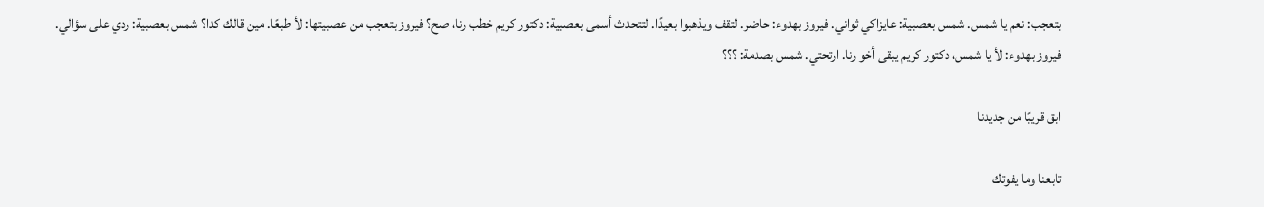بتعجب: نعم يا شمس. شمس بعصبية: عايزاكي ثواني. فيروز بهدوء: حاضر. لتقف ويذهبوا بعيدًا. لتتحدث أسمى بعصبية: دكتور كريم خطب رنا، صح؟ فيروز بتعجب من عصبيتها: لأ طبعًا. مين قالك كدا؟ شمس بعصبية: ردي على سؤالي. فيروز بهدوء: لأ يا شمس، دكتور كريم يبقى أخو رنا. ارتحتي. شمس بصدمة: ؟؟؟

ابق قريبًا من جديدنا

تابعنا وما يفوتك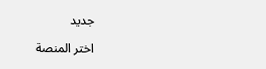جديد

اختر المنصة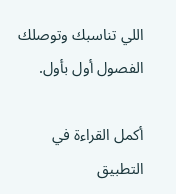اللي تناسبك وتوصلك الفصول أول بأول.

أكمل القراءة في التطبيق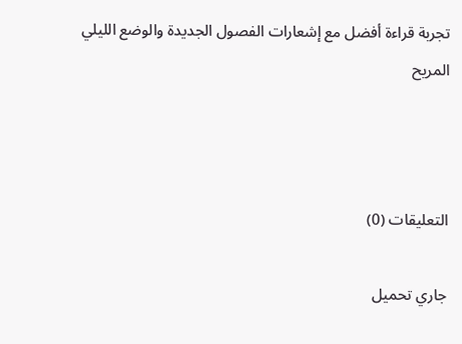تجربة قراءة أفضل مع إشعارات الفصول الجديدة والوضع الليلي المريح



التعليقات (0)

جاري تحميل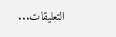التعليقات...